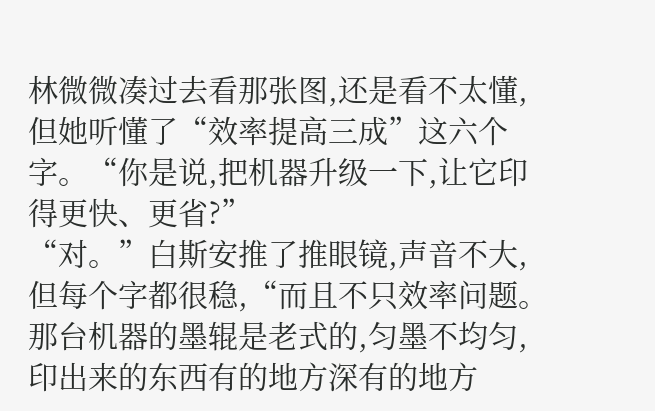林微微凑过去看那张图,还是看不太懂,但她听懂了“效率提高三成”这六个字。“你是说,把机器升级一下,让它印得更快、更省?”
“对。”白斯安推了推眼镜,声音不大,但每个字都很稳,“而且不只效率问题。那台机器的墨辊是老式的,匀墨不均匀,印出来的东西有的地方深有的地方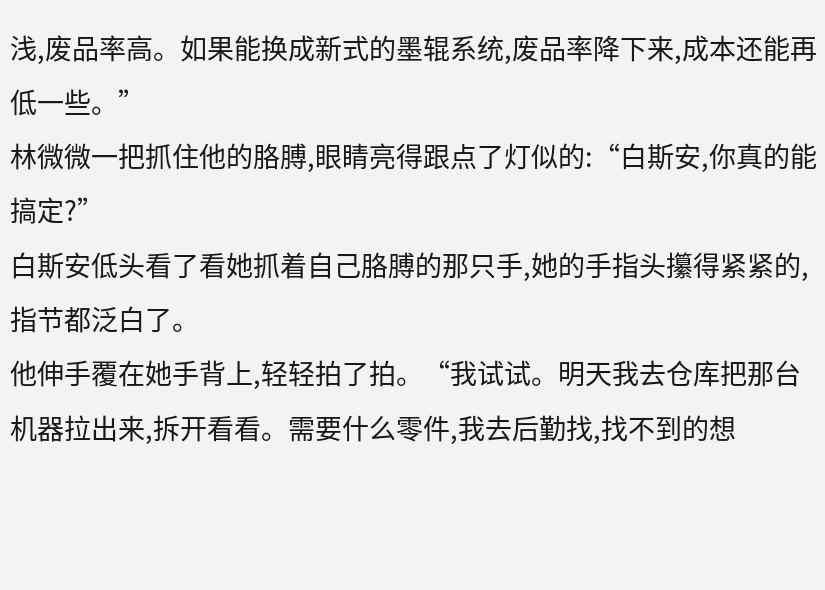浅,废品率高。如果能换成新式的墨辊系统,废品率降下来,成本还能再低一些。”
林微微一把抓住他的胳膊,眼睛亮得跟点了灯似的:“白斯安,你真的能搞定?”
白斯安低头看了看她抓着自己胳膊的那只手,她的手指头攥得紧紧的,指节都泛白了。
他伸手覆在她手背上,轻轻拍了拍。“我试试。明天我去仓库把那台机器拉出来,拆开看看。需要什么零件,我去后勤找,找不到的想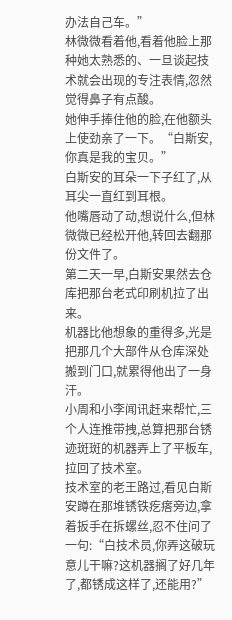办法自己车。”
林微微看着他,看着他脸上那种她太熟悉的、一旦谈起技术就会出现的专注表情,忽然觉得鼻子有点酸。
她伸手捧住他的脸,在他额头上使劲亲了一下。“白斯安,你真是我的宝贝。”
白斯安的耳朵一下子红了,从耳尖一直红到耳根。
他嘴唇动了动,想说什么,但林微微已经松开他,转回去翻那份文件了。
第二天一早,白斯安果然去仓库把那台老式印刷机拉了出来。
机器比他想象的重得多,光是把那几个大部件从仓库深处搬到门口,就累得他出了一身汗。
小周和小李闻讯赶来帮忙,三个人连推带拽,总算把那台锈迹斑斑的机器弄上了平板车,拉回了技术室。
技术室的老王路过,看见白斯安蹲在那堆锈铁疙瘩旁边,拿着扳手在拆螺丝,忍不住问了一句:“白技术员,你弄这破玩意儿干嘛?这机器搁了好几年了,都锈成这样了,还能用?”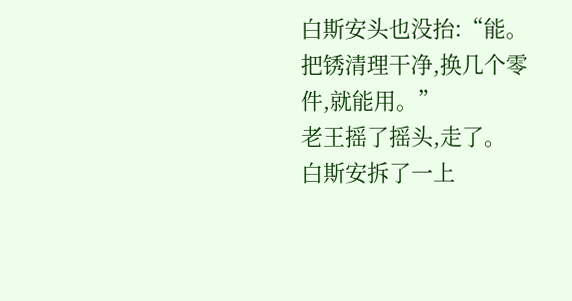白斯安头也没抬:“能。把锈清理干净,换几个零件,就能用。”
老王摇了摇头,走了。
白斯安拆了一上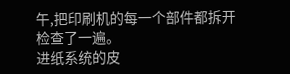午,把印刷机的每一个部件都拆开检查了一遍。
进纸系统的皮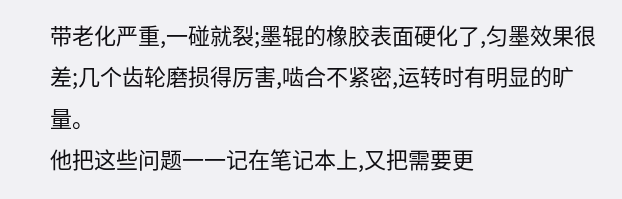带老化严重,一碰就裂;墨辊的橡胶表面硬化了,匀墨效果很差;几个齿轮磨损得厉害,啮合不紧密,运转时有明显的旷量。
他把这些问题一一记在笔记本上,又把需要更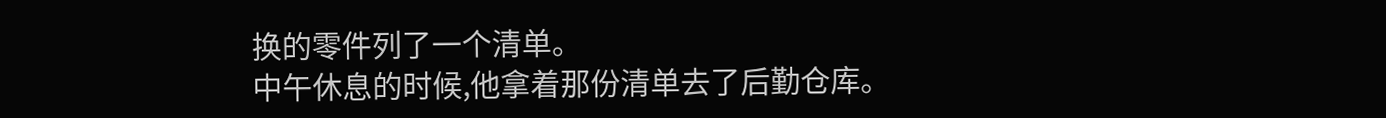换的零件列了一个清单。
中午休息的时候,他拿着那份清单去了后勤仓库。